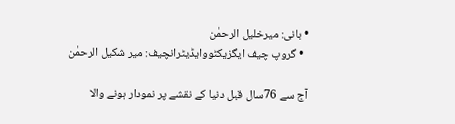• بانی: میرخلیل الرحمٰن
  • گروپ چیف ایگزیکٹووایڈیٹرانچیف: میر شکیل الرحمٰن

آج سے 76سال قبل دنیا کے نقشے پر نمودار ہونے والا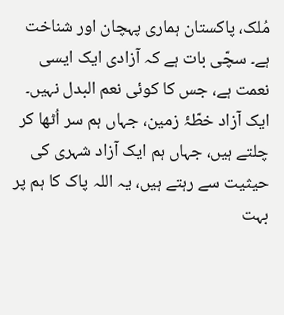مُلک، پاکستان ہماری پہچان اور شناخت ہے۔ سچّی بات ہے کہ آزادی ایک ایسی نعمت ہے، جس کا کوئی نعم البدل نہیں۔ ایک آزاد خطّۂ زمین، جہاں ہم سر اُٹھا کر چلتے ہیں، جہاں ہم ایک آزاد شہری کی حیثیت سے رہتے ہیں، یہ اللہ پاک کا ہم پر بہت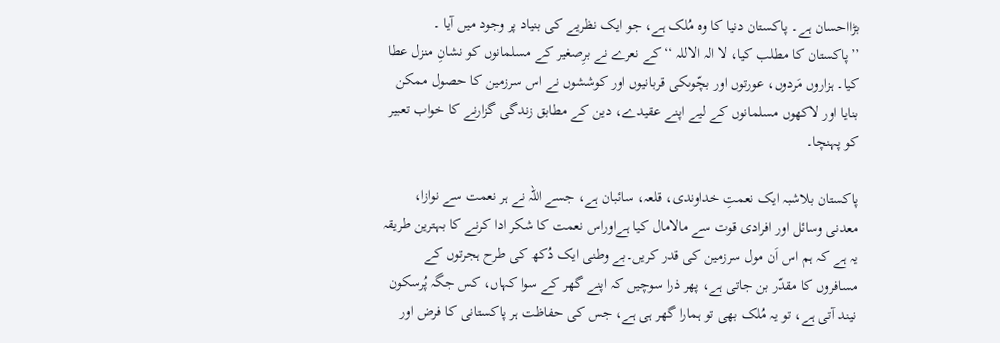بڑااحسان ہے۔ پاکستان دنیا کا وہ مُلک ہے، جو ایک نظریے کی بنیاد پر وجود میں آیا ۔ ’’پاکستان کا مطلب کیا، لا الہ الاللہ ‘‘کے نعرے نے برِصغیر کے مسلمانوں کو نشانِ منزل عطا کیا۔ ہزاروں مَردوں، عورتوں اور بچّوںکی قربانیوں اور کوششوں نے اس سرزمین کا حصول ممکن بنایا اور لاکھوں مسلمانوں کے لیے اپنے عقیدے، دین کے مطابق زندگی گزارنے کا خواب تعبیر کو پہنچا۔

پاکستان بلاشبہ ایک نعمتِ خداوندی، قلعہ، سائبان ہے، جسے اللہ نے ہر نعمت سے نوازا، معدنی وسائل اور افرادی قوت سے مالامال کیا ہےاوراس نعمت کا شکر ادا کرنے کا بہترین طریقہ یہ ہے کہ ہم اس اَن مول سرزمین کی قدر کریں۔بے وطنی ایک دُکھ کی طرح ہجرتوں کے مسافروں کا مقدّر بن جاتی ہے، پھر ذرا سوچیں کہ اپنے گھر کے سوا کہاں، کس جگہ پُرسکون نیند آتی ہے، تو یہ مُلک بھی تو ہمارا گھر ہی ہے، جس کی حفاظت ہر پاکستانی کا فرض اور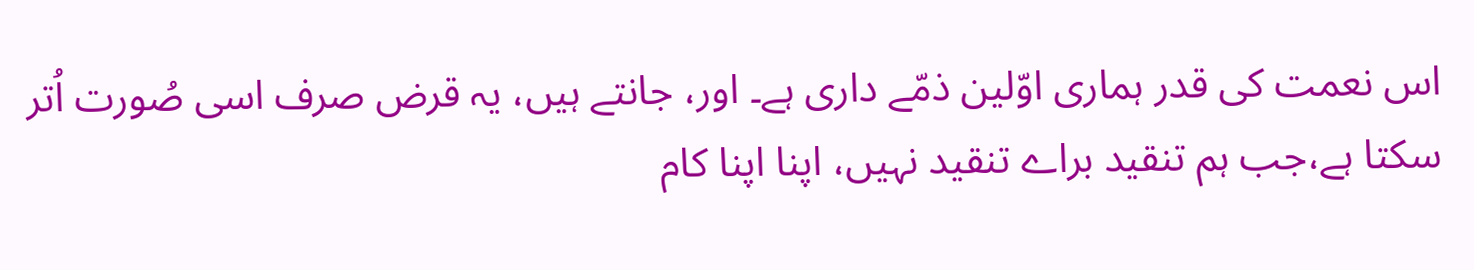اس نعمت کی قدر ہماری اوّلین ذمّے داری ہے۔ اور، جانتے ہیں، یہ قرض صرف اسی صُورت اُتر سکتا ہے،جب ہم تنقید براے تنقید نہیں، اپنا اپنا کام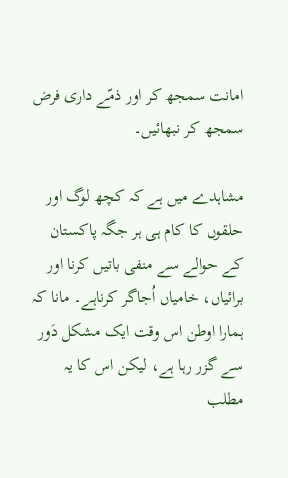امانت سمجھ کر اور ذمّے داری فرض سمجھ کر نبھائیں۔

مشاہدے میں ہے کہ کچھ لوگ اور حلقوں کا کام ہی ہر جگہ پاکستان کے حوالے سے منفی باتیں کرنا اور برائیاں، خامیاں اُجاگر کرناہے۔ مانا کہ ہمارا اوطن اس وقت ایک مشکل دَور سے گزر رہا ہے، لیکن اس کا یہ مطلب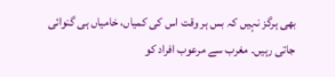بھی ہرگز نہیں کہ بس ہر وقت اس کی کمیاں، خامیاں ہی گنوائی جاتی رہیں۔ مغرب سے مرعوب افراد کو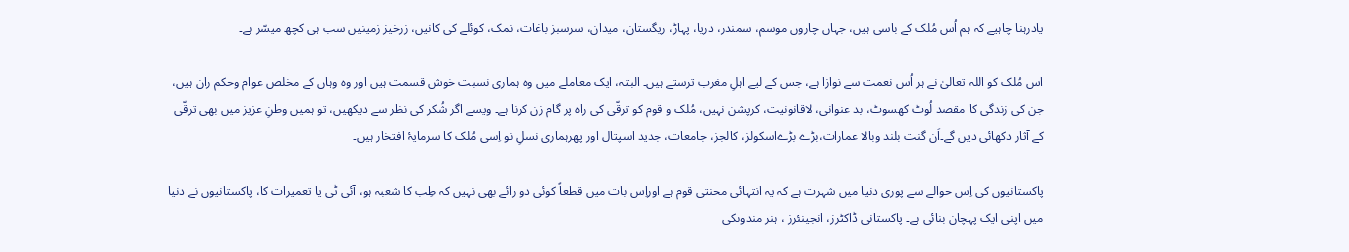یادرہنا چاہیے کہ ہم اُس مُلک کے باسی ہیں، جہاں چاروں موسم، سمندر، دریا، پہاڑ، ریگستان، میدان، سرسبز باغات، نمک، کوئلے کی کانیں، زرخیز زمینیں سب ہی کچھ میسّر ہے۔

اس مُلک کو اللہ تعالیٰ نے ہر اُس نعمت سے نوازا ہے، جس کے لیے اہلِ مغرب ترستے ہیں۔ البتہ، ایک معاملے میں وہ ہماری نسبت خوش قسمت ہیں اور وہ وہاں کے مخلص عوام وحکم ران ہیں، جن کی زندگی کا مقصد لُوٹ کھسوٹ، بد عنوانی، لاقانونیت، کرپشن نہیں، مُلک و قوم کو ترقّی کی راہ پر گام زن کرنا ہے۔ ویسے اگر شُکر کی نظر سے دیکھیں، تو ہمیں وطنِ عزیز میں بھی ترقّی کے آثار دکھائی دیں گے۔اَن گنت بلند وبالا عمارات،بڑے بڑےاسکولز، کالجز، جامعات، جدید اسپتال اور پھرہماری نسلِ نو اِسی مُلک کا سرمایۂ افتخار ہیں۔

پاکستانیوں کی اِس حوالے سے پوری دنیا میں شہرت ہے کہ یہ انتہائی محنتی قوم ہے اوراِس بات میں قطعاً کوئی دو رائے بھی نہیں کہ طِب کا شعبہ ہو، آئی ٹی یا تعمیرات کا، پاکستانیوں نے دنیا میں اپنی ایک پہچان بنائی ہے۔ پاکستانی ڈاکٹرز، انجینئرز ، ہنر مندوںکی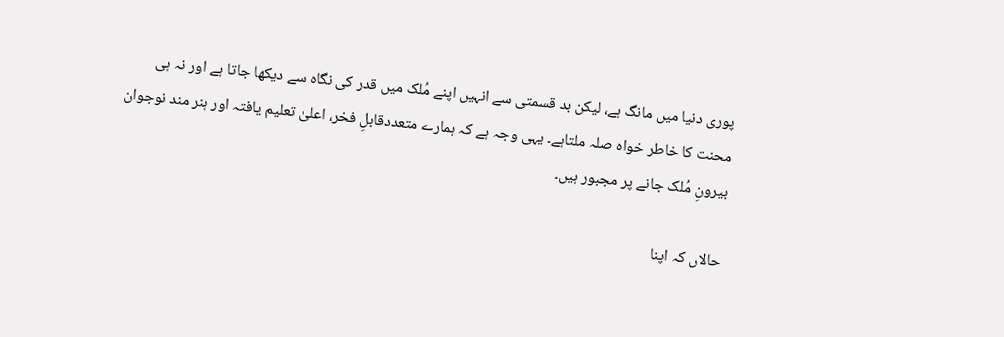پوری دنیا میں مانگ ہے، لیکن بد قسمتی سے انہیں اپنے مُلک میں قدر کی نگاہ سے دیکھا جاتا ہے اور نہ ہی محنت کا خاطر خواہ صلہ ملتاہے۔ یہی وجہ ہے کہ ہمارے متعددقابلِ فخر، اعلیٰ تعلیم یافتہ اور ہنر مند نوجوان بیرونِ مُلک جانے پر مجبور ہیں۔

حالاں کہ اپنا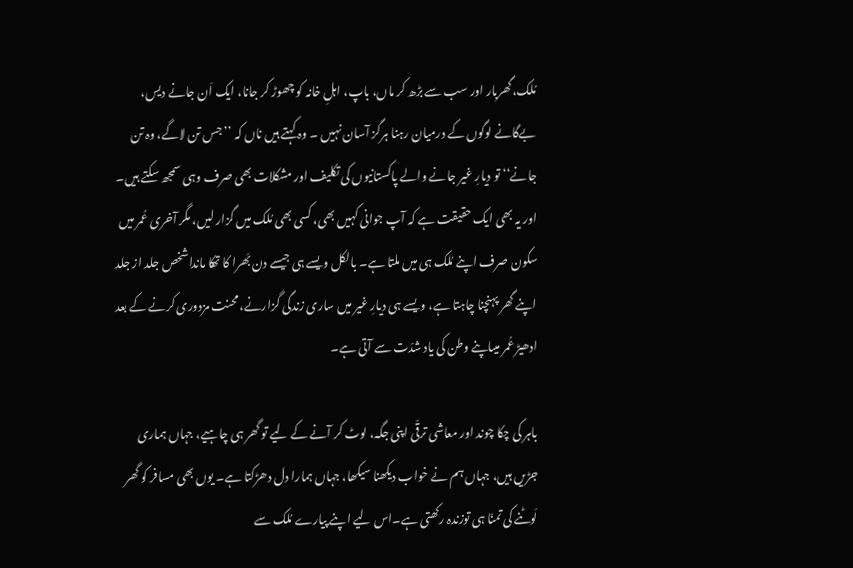مُلک،گھربار اور سب سے بڑھ کر ماں، باپ، اہلِ خانہ کو چھوڑ کر جانا، ایک اَن جانے دیس، بےگانے لوگوں کے درمیان رہنا ہرگز آسان نہیں ۔ وہ کہتے ہیں ناں کہ ’’جس تن لاگے، وہ تن جانے‘‘ تو دیارِ غیر جانے والے پاکستانیوں کی تکلیف اور مشکلات بھی صرف وہی سمجھ سکتے ہیں۔ اور یہ بھی ایک حقیقت ہے کہ آپ جوانی کہیں بھی، کسی بھی مُلک میں گزار لیں، مگر آخری عُمر میں سکون صرف اپنے مُلک ہی میں ملتا ہے۔ بالکل ویسے ہی جیسے دن بَھرا کا تھکا مانداشخص جلد از جلد اپنے گھر پہنچنا چاہتا ہے، ویسے ہی دیارِ غیر میں ساری زندگی گزارنے، محنت مزدوری کرنے کے بعد ادھیڑ عُمر میںاپنے وطن کی یاد شدّت سے آتی ہے۔

باہر کی چکا چوند اور معاشی ترقّی اپنی جگہ، لوٹ کر آنے کے لیے تو گھر ہی چاہیے، جہاں ہماری جڑیں ہیں، جہاں ہم نے خواب دیکھنا سیکھا، جہاں ہمارا دل دھڑکتا ہے۔ یوں بھی مسافر کو گھر لَوٹنے کی تمنّا ہی توزندہ رکھتی ہے۔اس لیے اپنے پیارے مُلک سے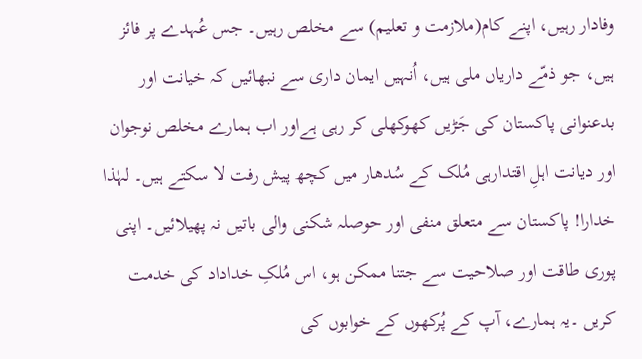وفادار رہیں، اپنے کام(ملازمت و تعلیم) سے مخلص رہیں۔ جس عُہدے پر فائز ہیں، جو ذمّے داریاں ملی ہیں، اُنہیں ایمان داری سے نبھائیں کہ خیانت اور بدعنوانی پاکستان کی جَڑیں کھوکھلی کر رہی ہےاور اب ہمارے مخلص نوجوان اور دیانت اہلِ اقتدارہی مُلک کے سُدھار میں کچھ پیش رفت لا سکتے ہیں۔ لہٰذا خدارا! پاکستان سے متعلق منفی اور حوصلہ شکنی والی باتیں نہ پھیلائیں۔ اپنی پوری طاقت اور صلاحیت سے جتنا ممکن ہو، اس مُلکِ خداداد کی خدمت کریں ۔یہ ہمارے، آپ کے پُرکھوں کے خوابوں کی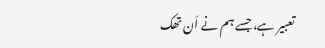تعبیر ہے، جسے ہم نے اَن تھک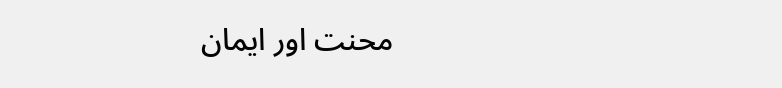محنت اور ایمان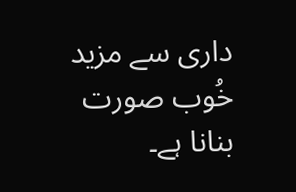داری سے مزید خُوب صورت بنانا ہے۔